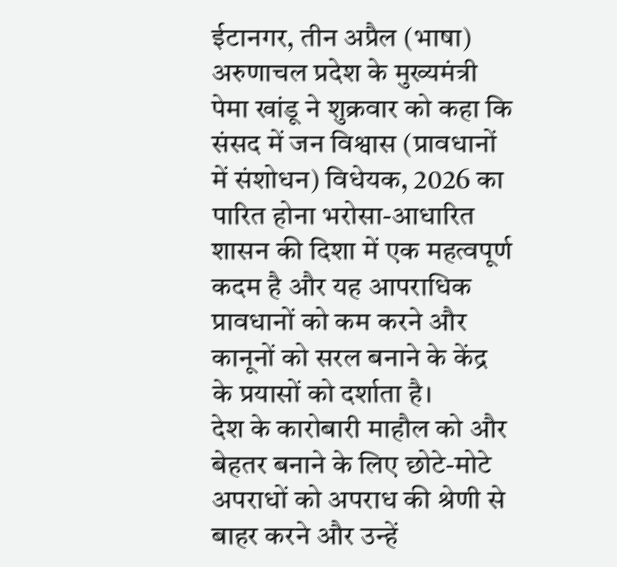ईटानगर, तीन अप्रैल (भाषा) अरुणाचल प्रदेश के मुख्यमंत्री पेमा खांडू ने शुक्रवार को कहा कि संसद में जन विश्वास (प्रावधानों में संशोधन) विधेयक, 2026 का पारित होना भरोसा-आधारित शासन की दिशा में एक महत्वपूर्ण कदम है और यह आपराधिक प्रावधानों को कम करने और कानूनों को सरल बनाने के केंद्र के प्रयासों को दर्शाता है।
देश के कारोबारी माहौल को और बेहतर बनाने के लिए छोटे-मोटे अपराधों को अपराध की श्रेणी से बाहर करने और उन्हें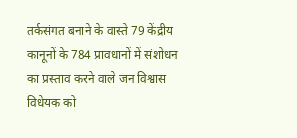तर्कसंगत बनाने के वास्ते 79 केंद्रीय कानूनों के 784 प्रावधानों में संशोधन का प्रस्ताव करने वाले जन विश्वास विधेयक को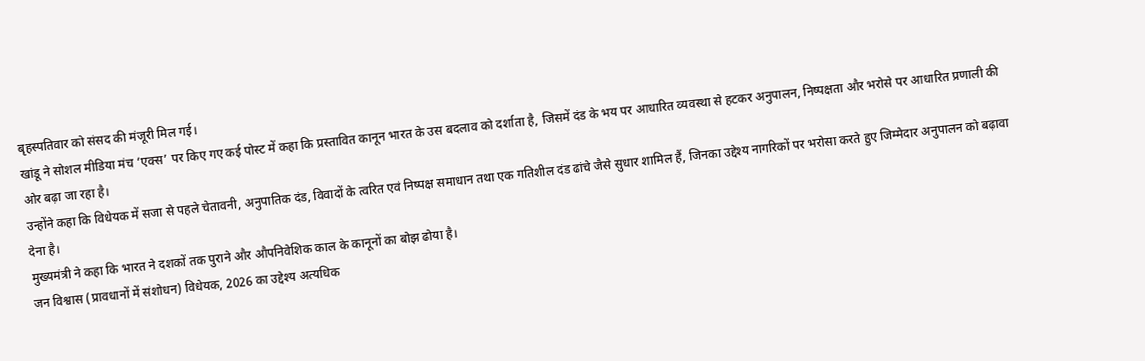बृहस्पतिवार को संसद की मंजूरी मिल गई।
खांडू ने सोशल मीडिया मंच ‘एक्स’ पर किए गए कई पोस्ट में कहा कि प्रस्तावित कानून भारत के उस बदलाव को दर्शाता है, जिसमें दंड के भय पर आधारित व्यवस्था से हटकर अनुपालन, निष्पक्षता और भरोसे पर आधारित प्रणाली की ओर बढ़ा जा रहा है।
उन्होंने कहा कि विधेयक में सजा से पहले चेतावनी, अनुपातिक दंड, विवादों के त्वरित एवं निष्पक्ष समाधान तथा एक गतिशील दंड ढांचे जैसे सुधार शामिल हैं, जिनका उद्देश्य नागरिकों पर भरोसा करते हुए जिम्मेदार अनुपालन को बढ़ावा देना है।
मुख्यमंत्री ने कहा कि भारत ने दशकों तक पुराने और औपनिवेशिक काल के कानूनों का बोझ ढोया है।
जन विश्वास (प्रावधानों में संशोधन) विधेयक, 2026 का उद्देश्य अत्यधिक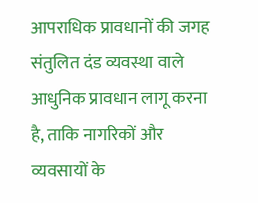आपराधिक प्रावधानों की जगह संतुलित दंड व्यवस्था वाले आधुनिक प्रावधान लागू करना है, ताकि नागरिकों और व्यवसायों के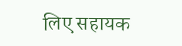लिए सहायक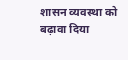शासन व्यवस्था को बढ़ावा दिया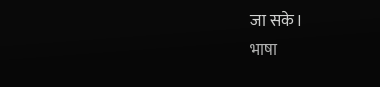जा सके।
भाषा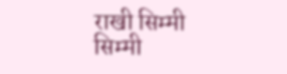राखी सिम्मी
सिम्मी